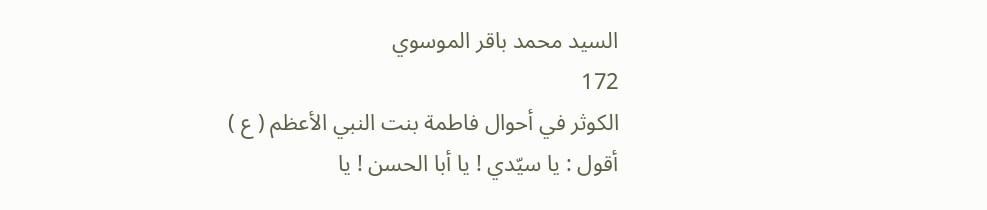السيد محمد باقر الموسوي
172
الكوثر في أحوال فاطمة بنت النبي الأعظم ( ع )
أقول : يا سيّدي ! يا أبا الحسن ! يا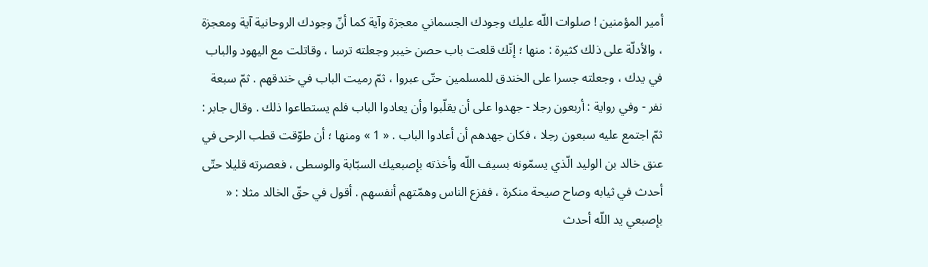أمير المؤمنين ! صلوات اللّه عليك وجودك الجسماني معجزة وآية كما أنّ وجودك الروحانية آية ومعجزة ، والأدلّة على ذلك كثيرة : منها ؛ إنّك قلعت باب حصن خيبر وجعلته ترسا ، وقاتلت مع اليهود والباب في يدك ، وجعلته جسرا على الخندق للمسلمين حتّى عبروا ، ثمّ رميت الباب في خندقهم . ثمّ سبعة نفر - وفي رواية : أربعون رجلا - جهدوا على أن يقلّبوا وأن يعادوا الباب فلم يستطاعوا ذلك . وقال جابر : ثمّ اجتمع عليه سبعون رجلا ، فكان جهدهم أن أعادوا الباب . « 1 » ومنها ؛ أن طوّقت قطب الرحى في عنق خالد بن الوليد الّذي يسمّونه بسيف اللّه وأخذته بإصبعيك السبّابة والوسطى ، فعصرته قليلا حتّى أحدث في ثيابه وصاح صيحة منكرة ، ففزع الناس وهمّتهم أنفسهم . أقول في حقّ الخالد مثلا : « بإصبعي يد اللّه أحدث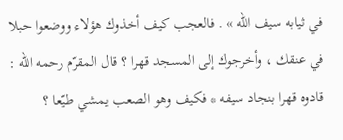في ثيابه سيف اللّه » . فالعجب كيف أخذوك هؤلاء ووضعوا حبلا في عنقك ، وأخرجوك إلى المسجد قهرا ؟ قال المقرّم رحمه اللّه : قادوه قهرا بنجاد سيفه * فكيف وهو الصعب يمشي طيّعا ؟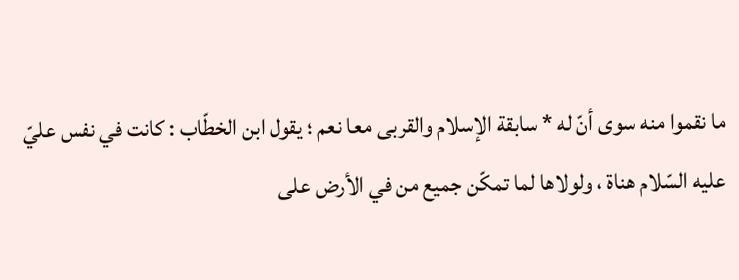ما نقموا منه سوى أنّ له * سابقة الإسلام والقربى معا نعم ؛ يقول ابن الخطّاب : كانت في نفس عليّ عليه السّلام هناة ، ولولاها لما تمكّن جميع من في الأرض على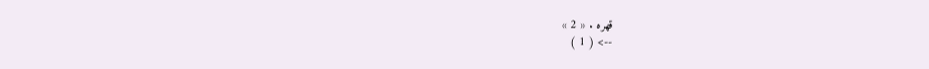قهره . « 2 »
--> ( 1 )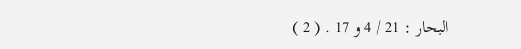البحار : 21 / 4 و 17 . ( 2 )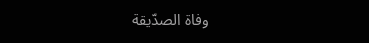وفاة الصدّيقة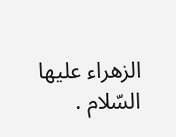الزهراء عليها السّلام .